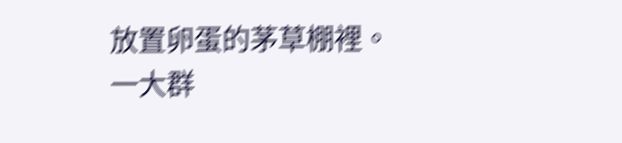放置卵蛋的茅草棚裡。
一大群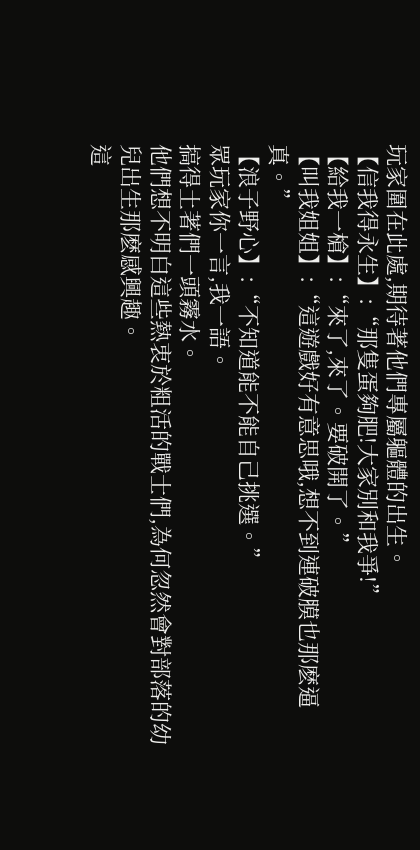玩家圍在此處,期待著他們專屬軀體的出生。
【信我得永生】:“那隻蛋夠肥!大家別和我爭!”
【給我一槍】:“來了,來了。要破開了。”
【叫我姐姐】:“這遊戲好有意思哦,想不到連破膜也那麽逼真。”
【浪子野心】:“不知道能不能自己挑選。”
眾玩家你一言,我一語。
搞得土著們一頭霧水。
他們想不明白這些熱衷於粗活的戰士們,為何忽然會對部落的幼兒出生那麽感興趣。
這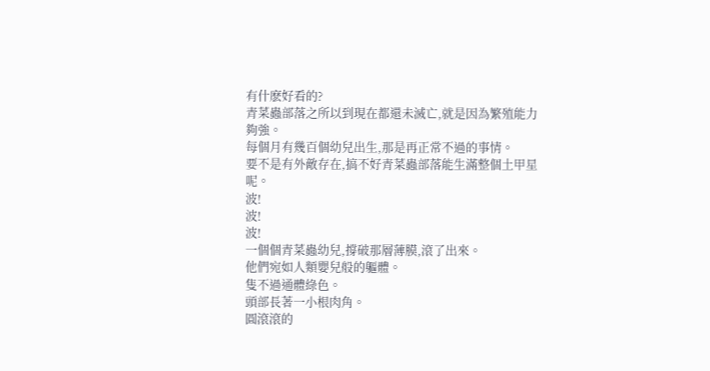有什麽好看的?
青菜蟲部落之所以到現在都還未滅亡,就是因為繁殖能力夠強。
每個月有幾百個幼兒出生,那是再正常不過的事情。
要不是有外敵存在,搞不好青菜蟲部落能生滿整個土甲星呢。
波!
波!
波!
一個個青菜蟲幼兒,撐破那層薄膜,滾了出來。
他們宛如人類嬰兒般的軀體。
隻不過通體綠色。
頭部長著一小根肉角。
圓滾滾的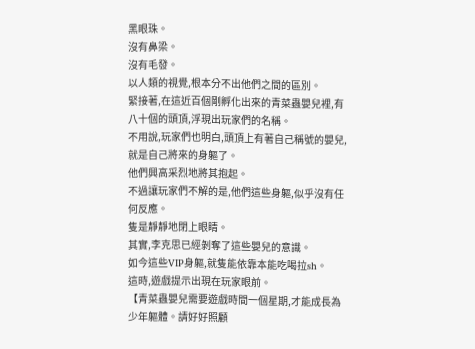黑眼珠。
沒有鼻梁。
沒有毛發。
以人類的視覺,根本分不出他們之間的區別。
緊接著,在這近百個剛孵化出來的青菜蟲嬰兒裡,有八十個的頭頂,浮現出玩家們的名稱。
不用說,玩家們也明白,頭頂上有著自己稱號的嬰兒,就是自己將來的身軀了。
他們興高采烈地將其抱起。
不過讓玩家們不解的是,他們這些身軀,似乎沒有任何反應。
隻是靜靜地閉上眼睛。
其實,李克思已經剝奪了這些嬰兒的意識。
如今這些VIP身軀,就隻能依靠本能吃喝拉sh。
這時,遊戲提示出現在玩家眼前。
【青菜蟲嬰兒需要遊戲時間一個星期,才能成長為少年軀體。請好好照顧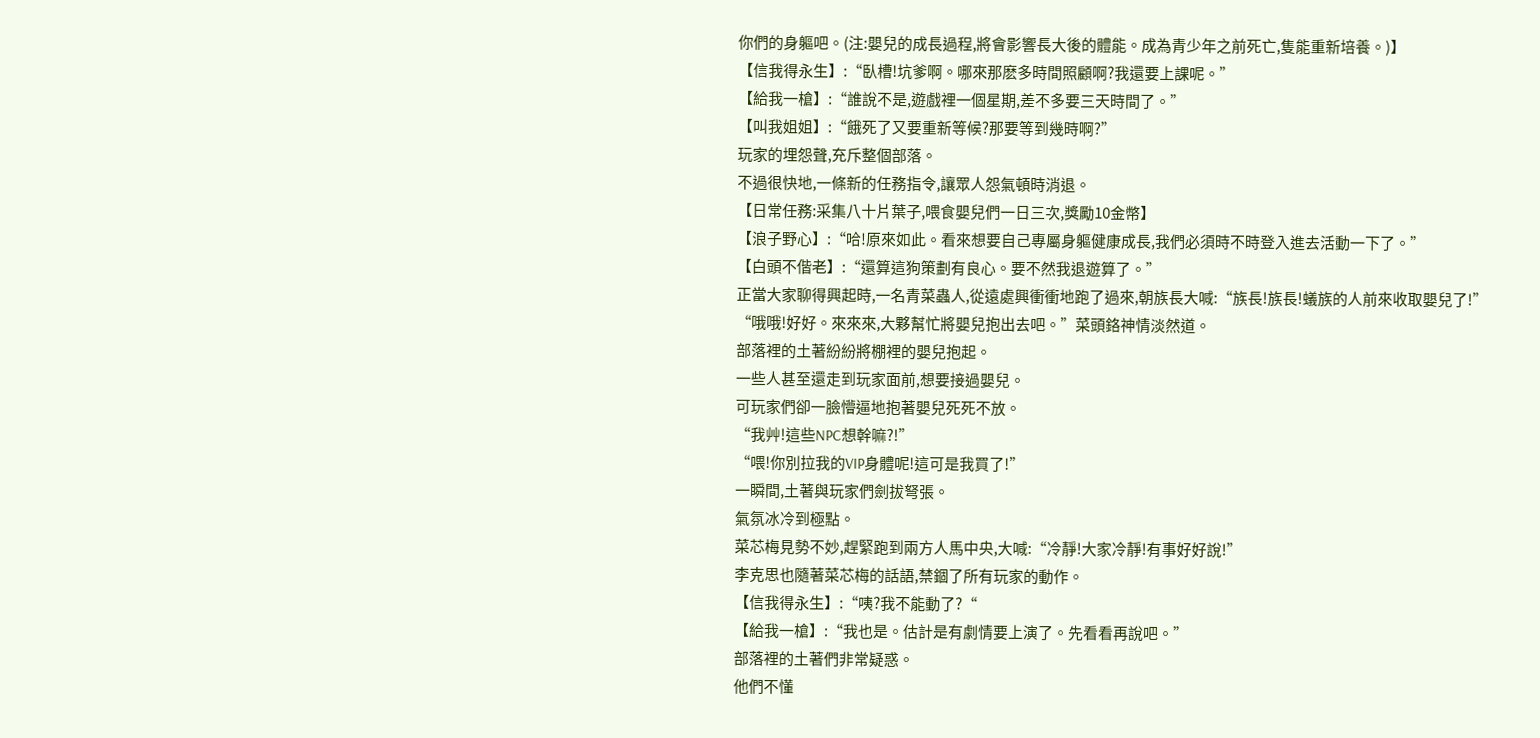你們的身軀吧。(注:嬰兒的成長過程,將會影響長大後的體能。成為青少年之前死亡,隻能重新培養。)】
【信我得永生】:“臥槽!坑爹啊。哪來那麽多時間照顧啊?我還要上課呢。”
【給我一槍】:“誰說不是,遊戲裡一個星期,差不多要三天時間了。”
【叫我姐姐】:“餓死了又要重新等候?那要等到幾時啊?”
玩家的埋怨聲,充斥整個部落。
不過很快地,一條新的任務指令,讓眾人怨氣頓時消退。
【日常任務:采集八十片葉子,喂食嬰兒們一日三次,獎勵10金幣】
【浪子野心】:“哈!原來如此。看來想要自己專屬身軀健康成長,我們必須時不時登入進去活動一下了。”
【白頭不偕老】:“還算這狗策劃有良心。要不然我退遊算了。”
正當大家聊得興起時,一名青菜蟲人,從遠處興衝衝地跑了過來,朝族長大喊:“族長!族長!蟻族的人前來收取嬰兒了!”
“哦哦!好好。來來來,大夥幫忙將嬰兒抱出去吧。”菜頭鉻神情淡然道。
部落裡的土著紛紛將棚裡的嬰兒抱起。
一些人甚至還走到玩家面前,想要接過嬰兒。
可玩家們卻一臉懵逼地抱著嬰兒死死不放。
“我艸!這些NPC想幹嘛?!”
“喂!你別拉我的VIP身體呢!這可是我買了!”
一瞬間,土著與玩家們劍拔弩張。
氣氛冰冷到極點。
菜芯梅見勢不妙,趕緊跑到兩方人馬中央,大喊:“冷靜!大家冷靜!有事好好說!”
李克思也隨著菜芯梅的話語,禁錮了所有玩家的動作。
【信我得永生】:“咦?我不能動了?“
【給我一槍】:“我也是。估計是有劇情要上演了。先看看再說吧。”
部落裡的土著們非常疑惑。
他們不懂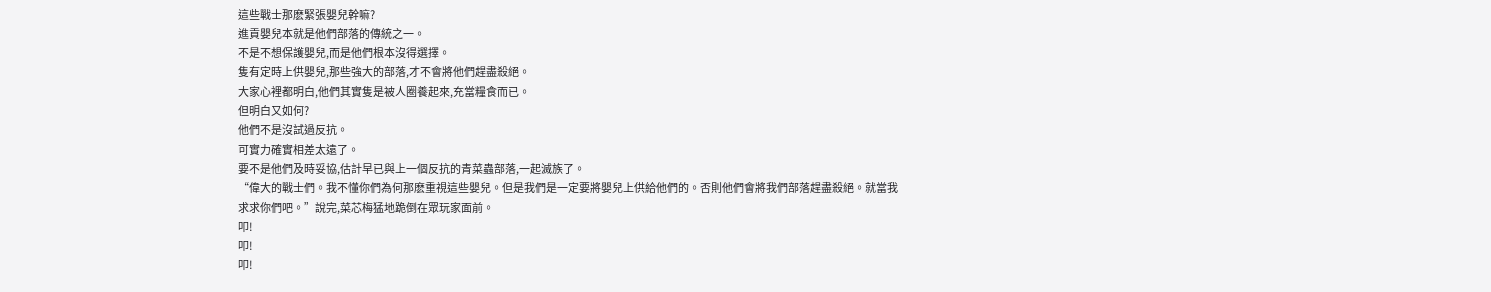這些戰士那麽緊張嬰兒幹嘛?
進貢嬰兒本就是他們部落的傳統之一。
不是不想保護嬰兒,而是他們根本沒得選擇。
隻有定時上供嬰兒,那些強大的部落,才不會將他們趕盡殺絕。
大家心裡都明白,他們其實隻是被人圈養起來,充當糧食而已。
但明白又如何?
他們不是沒試過反抗。
可實力確實相差太遠了。
要不是他們及時妥協,估計早已與上一個反抗的青菜蟲部落,一起滅族了。
“偉大的戰士們。我不懂你們為何那麽重視這些嬰兒。但是我們是一定要將嬰兒上供給他們的。否則他們會將我們部落趕盡殺絕。就當我求求你們吧。”說完,菜芯梅猛地跪倒在眾玩家面前。
叩!
叩!
叩!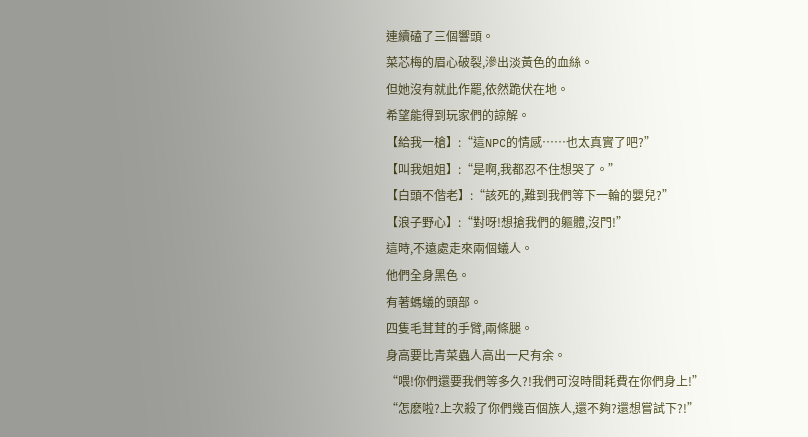連續磕了三個響頭。
菜芯梅的眉心破裂,滲出淡黃色的血絲。
但她沒有就此作罷,依然跪伏在地。
希望能得到玩家們的諒解。
【給我一槍】:“這NPC的情感……也太真實了吧?”
【叫我姐姐】:“是啊,我都忍不住想哭了。”
【白頭不偕老】:“該死的,難到我們等下一輪的嬰兒?”
【浪子野心】:“對呀!想搶我們的軀體,沒門!”
這時,不遠處走來兩個蟻人。
他們全身黑色。
有著螞蟻的頭部。
四隻毛茸茸的手臂,兩條腿。
身高要比青菜蟲人高出一尺有余。
“喂!你們還要我們等多久?!我們可沒時間耗費在你們身上!”
“怎麽啦?上次殺了你們幾百個族人,還不夠?還想嘗試下?!”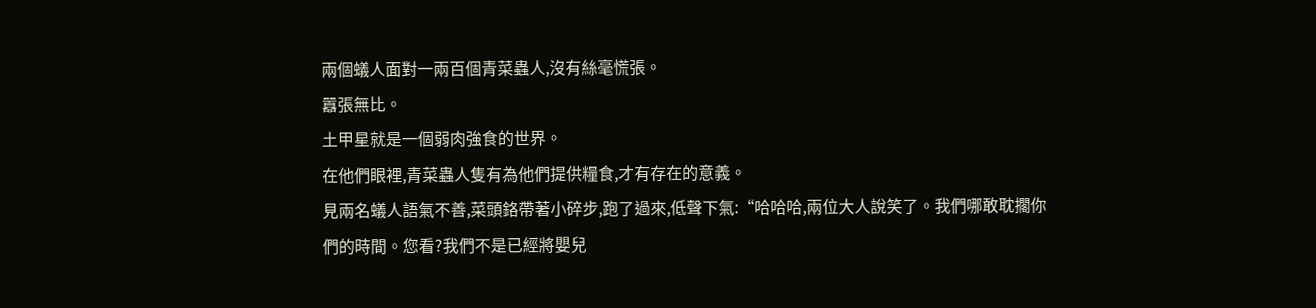兩個蟻人面對一兩百個青菜蟲人,沒有絲毫慌張。
囂張無比。
土甲星就是一個弱肉強食的世界。
在他們眼裡,青菜蟲人隻有為他們提供糧食,才有存在的意義。
見兩名蟻人語氣不善,菜頭鉻帶著小碎步,跑了過來,低聲下氣:“哈哈哈,兩位大人說笑了。我們哪敢耽擱你們的時間。您看?我們不是已經將嬰兒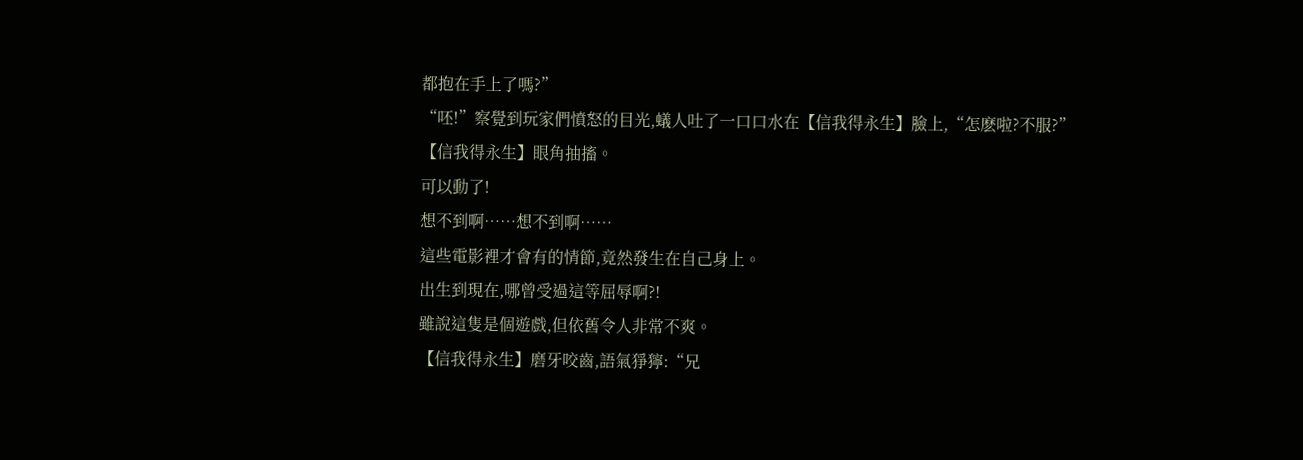都抱在手上了嗎?”
“呸!”察覺到玩家們憤怒的目光,蟻人吐了一口口水在【信我得永生】臉上,“怎麽啦?不服?”
【信我得永生】眼角抽搐。
可以動了!
想不到啊……想不到啊……
這些電影裡才會有的情節,竟然發生在自己身上。
出生到現在,哪曾受過這等屈辱啊?!
雖說這隻是個遊戲,但依舊令人非常不爽。
【信我得永生】磨牙咬齒,語氣猙獰:“兄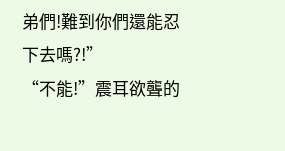弟們!難到你們還能忍下去嗎?!”
“不能!”震耳欲聾的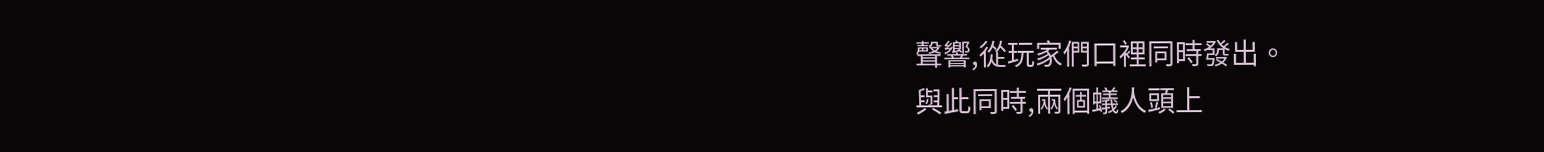聲響,從玩家們口裡同時發出。
與此同時,兩個蟻人頭上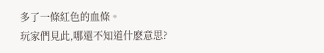多了一條紅色的血條。
玩家們見此,哪還不知道什麽意思?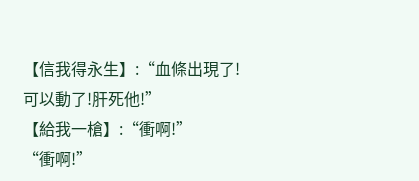【信我得永生】:“血條出現了!可以動了!肝死他!”
【給我一槍】:“衝啊!”
“衝啊!”